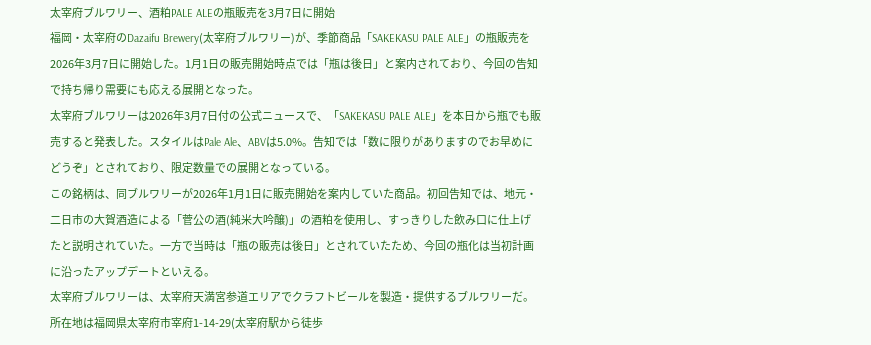太宰府ブルワリー、酒粕PALE ALEの瓶販売を3月7日に開始
福岡・太宰府のDazaifu Brewery(太宰府ブルワリー)が、季節商品「SAKEKASU PALE ALE」の瓶販売を2026年3月7日に開始した。1月1日の販売開始時点では「瓶は後日」と案内されており、今回の告知で持ち帰り需要にも応える展開となった。
太宰府ブルワリーは2026年3月7日付の公式ニュースで、「SAKEKASU PALE ALE」を本日から瓶でも販売すると発表した。スタイルはPale Ale、ABVは5.0%。告知では「数に限りがありますのでお早めにどうぞ」とされており、限定数量での展開となっている。
この銘柄は、同ブルワリーが2026年1月1日に販売開始を案内していた商品。初回告知では、地元・二日市の大賀酒造による「菅公の酒(純米大吟醸)」の酒粕を使用し、すっきりした飲み口に仕上げたと説明されていた。一方で当時は「瓶の販売は後日」とされていたため、今回の瓶化は当初計画に沿ったアップデートといえる。
太宰府ブルワリーは、太宰府天満宮参道エリアでクラフトビールを製造・提供するブルワリーだ。所在地は福岡県太宰府市宰府1-14-29(太宰府駅から徒歩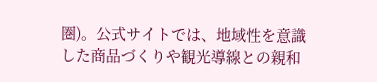圏)。公式サイトでは、地域性を意識した商品づくりや観光導線との親和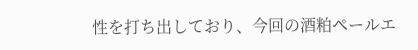性を打ち出しており、今回の酒粕ペールエ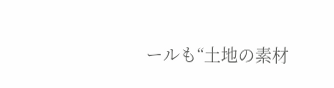ールも“土地の素材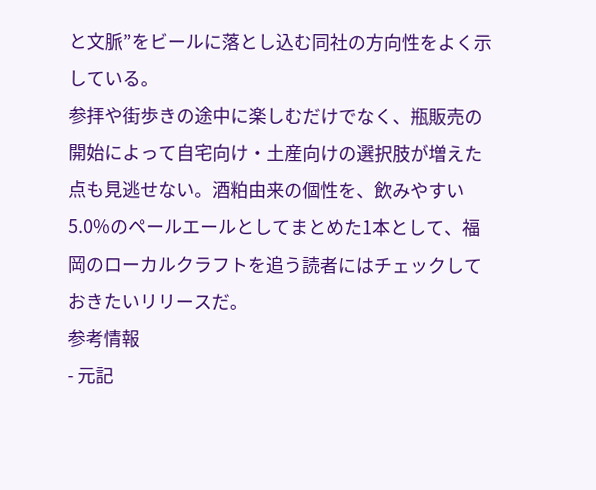と文脈”をビールに落とし込む同社の方向性をよく示している。
参拝や街歩きの途中に楽しむだけでなく、瓶販売の開始によって自宅向け・土産向けの選択肢が増えた点も見逃せない。酒粕由来の個性を、飲みやすい5.0%のペールエールとしてまとめた1本として、福岡のローカルクラフトを追う読者にはチェックしておきたいリリースだ。
参考情報
- 元記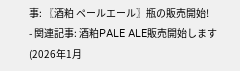事: 〖酒粕 ペールエール〗瓶の販売開始!
- 関連記事: 酒粕PALE ALE販売開始します(2026年1月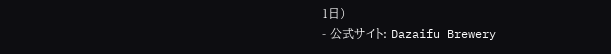1日)
- 公式サイト: Dazaifu Brewery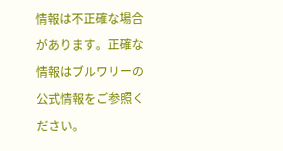情報は不正確な場合があります。正確な情報はブルワリーの公式情報をご参照ください。